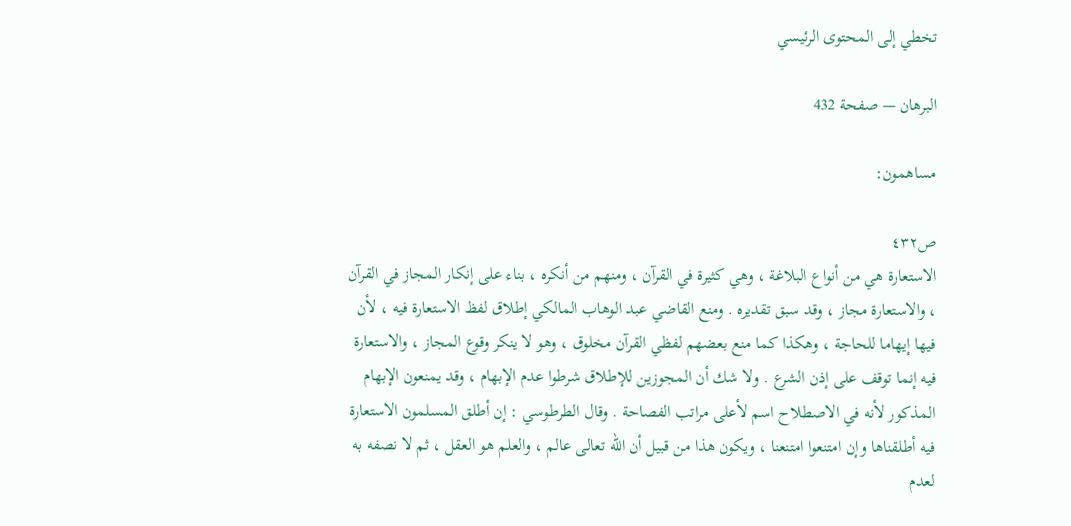تخطي إلى المحتوى الرئيسي

البرهان — صفحة 432

مساهمون:

ص٤٣٢
الاستعارة هي من أنواع البلاغة ، وهي كثيرة في القرآن ، ومنهم من أنكره ، بناء على إنكار المجاز في القرآن ، والاستعارة مجاز ، وقد سبق تقديره . ومنع القاضي عبد الوهاب المالكي إطلاق لفظ الاستعارة فيه ، لأن فيها إيهاما للحاجة ، وهكذا كما منع بعضهم لفظي القرآن مخلوق ، وهو لا ينكر وقوع المجاز ، والاستعارة فيه إنما توقف على إذن الشرع . ولا شك أن المجوزين للإطلاق شرطوا عدم الإبهام ، وقد يمنعون الإبهام المذكور لأنه في الاصطلاح اسم لأعلى مراتب الفصاحة . وقال الطرطوسي : إن أطلق المسلمون الاستعارة فيه أطلقناها وإن امتنعوا امتنعنا ، ويكون هذا من قبيل أن الله تعالى عالم ، والعلم هو العقل ، ثم لا نصفه به لعدم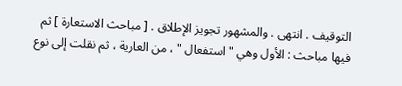التوقيف . انتهى . والمشهور تجويز الإطلاق . [ مباحث الاستعارة ] ثم فيها مباحث : الأول وهي " استفعال " ، من العارية ، ثم نقلت إلى نوع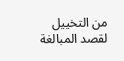من التخييل لقصد المبالغة